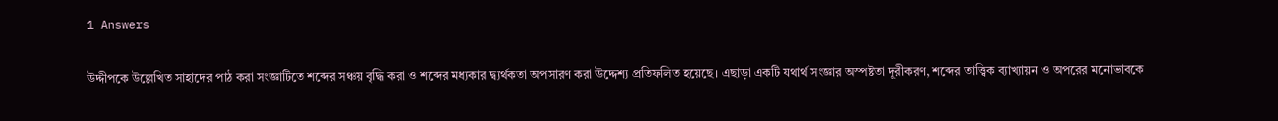1 Answers

উদ্দীপকে উল্লেখিত সাহাদের পাঠ করা সংজ্ঞাটিতে শব্দের সঞ্চয় বৃদ্ধি করা ও শব্দের মধ্যকার দ্ব্যর্থকতা অপসারণ করা উদ্দেশ্য প্রতিফলিত হয়েছে। এছাড়া একটি যথার্থ সংজ্ঞার অস্পষ্টতা দূরীকরণ, শব্দের তাত্ত্বিক ব্যাখ্যায়ন ও অপরের মনোভাবকে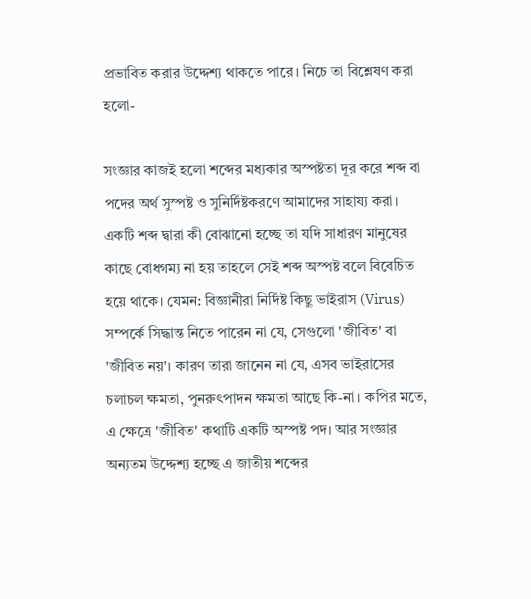প্রভাবিত করার উদ্দেশ্য থাকতে পারে। নিচে তা বিশ্লেষণ করা হলো-

সংজ্ঞার কাজই হলো শব্দের মধ্যকার অস্পষ্টতা দূর করে শব্দ বা পদের অর্থ সুস্পষ্ট ও সুনির্দিষ্টকরণে আমাদের সাহায্য করা। একটি শব্দ দ্বারা কী বোঝানো হচ্ছে তা যদি সাধারণ মানুষের কাছে বোধগম্য না হয় তাহলে সেই শব্দ অস্পষ্ট বলে বিবেচিত হয়ে থাকে। যেমন: বিজ্ঞানীরা নির্দিষ্ট কিছু ভাইরাস (Virus) সম্পর্কে সিদ্ধান্ত নিতে পারেন না যে, সেগুলো 'জীবিত' বা 'জীবিত নয়'। কারণ তারা জানেন না যে, এসব ভাইরাসের চলাচল ক্ষমতা, পুনরুৎপাদন ক্ষমতা আছে কি-না। কপির মতে, এ ক্ষেত্রে 'জীবিত' কথাটি একটি অস্পষ্ট পদ। আর সংজ্ঞার অন্যতম উদ্দেশ্য হচ্ছে এ জাতীয় শব্দের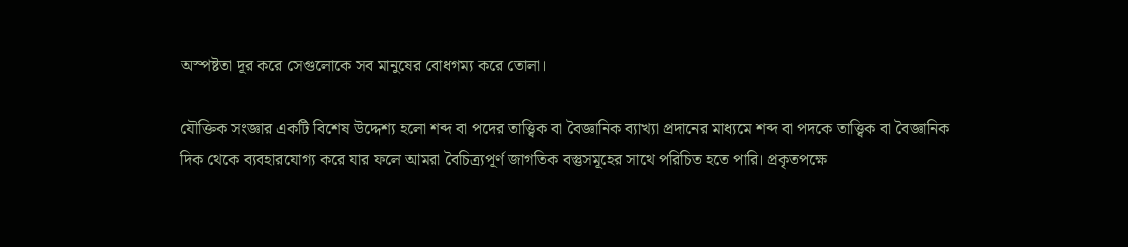অস্পষ্টতা দূর করে সেগুলোকে সব মানুষের বোধগম্য করে তোলা।

যৌক্তিক সংজ্ঞার একটি বিশেষ উদ্দেশ্য হলো শব্দ বা পদের তাত্ত্বিক বা বৈজ্ঞানিক ব্যাখ্যা প্রদানের মাধ্যমে শব্দ বা পদকে তাত্ত্বিক বা বৈজ্ঞানিক দিক থেকে ব্যবহারযোগ্য করে যার ফলে আমরা বৈচিত্র্যপূর্ণ জাগতিক বস্তুসমূহের সাথে পরিচিত হতে পারি। প্রকৃতপক্ষে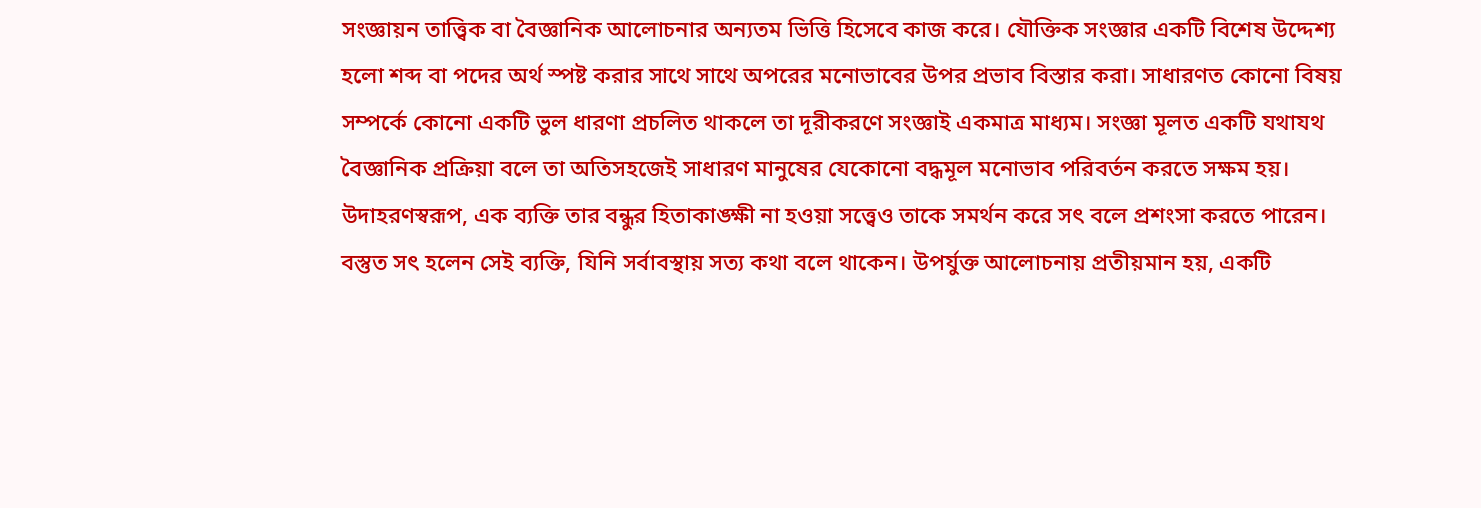সংজ্ঞায়ন তাত্ত্বিক বা বৈজ্ঞানিক আলোচনার অন্যতম ভিত্তি হিসেবে কাজ করে। যৌক্তিক সংজ্ঞার একটি বিশেষ উদ্দেশ্য হলো শব্দ বা পদের অর্থ স্পষ্ট করার সাথে সাথে অপরের মনোভাবের উপর প্রভাব বিস্তার করা। সাধারণত কোনো বিষয় সম্পর্কে কোনো একটি ভুল ধারণা প্রচলিত থাকলে তা দূরীকরণে সংজ্ঞাই একমাত্র মাধ্যম। সংজ্ঞা মূলত একটি যথাযথ বৈজ্ঞানিক প্রক্রিয়া বলে তা অতিসহজেই সাধারণ মানুষের যেকোনো বদ্ধমূল মনোভাব পরিবর্তন করতে সক্ষম হয়। উদাহরণস্বরূপ, এক ব্যক্তি তার বন্ধুর হিতাকাঙ্ক্ষী না হওয়া সত্ত্বেও তাকে সমর্থন করে সৎ বলে প্রশংসা করতে পারেন। বস্তুত সৎ হলেন সেই ব্যক্তি, যিনি সর্বাবস্থায় সত্য কথা বলে থাকেন। উপর্যুক্ত আলোচনায় প্রতীয়মান হয়, একটি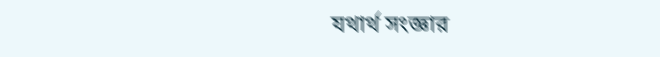যথার্থ সংজ্ঞার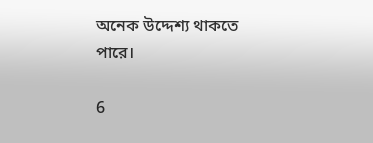অনেক উদ্দেশ্য থাকতে পারে।

6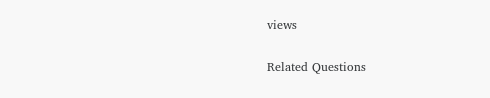views

Related Questions